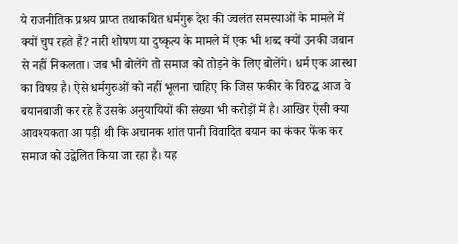ये राजनीतिक प्रश्रय प्राप्त तथाकथित धर्मगुरू देश की ज्वलंत समस्याओं के मामले में क्यों चुप रहते हैं? नारी शोषण या दुष्कृत्य के मामले में एक भी शब्द क्यों उनकी जबान से नहीं निकलता। जब भी बोलेंगे तो समाज को तोड़ने के लिए बोलेंगे। धर्म एक आस्था का विषय़ है। ऐसे धर्मगुरुओं को नहीं भूलना चाहिए कि जिस फकीर के विरुद्ध आज वे बयानबाजी कर रहे हैं उसके अनुयायियों की संख्या भी करोड़ों में है। आखिर ऐसी क्या आवश्यकता आ पड़ी थी कि अचानक शांत पानी विवादित बयान का कंकर फेंक कर समाज को उद्वेलित किया जा रहा है। यह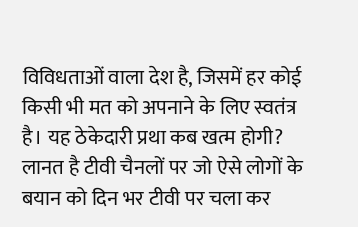विविधताओं वाला देश है, जिसमें हर कोई किसी भी मत को अपनाने के लिए स्वतंत्र है। यह ठेकेदारी प्रथा कब खत्म होगी? लानत है टीवी चैनलों पर जो ऐसे लोगों के बयान को दिन भर टीवी पर चला कर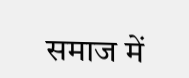समाज में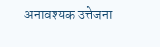अनावश्यक उत्तेजना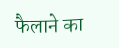फैलाने का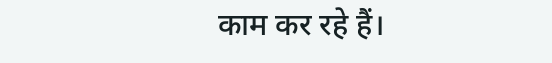काम कर रहे हैं।